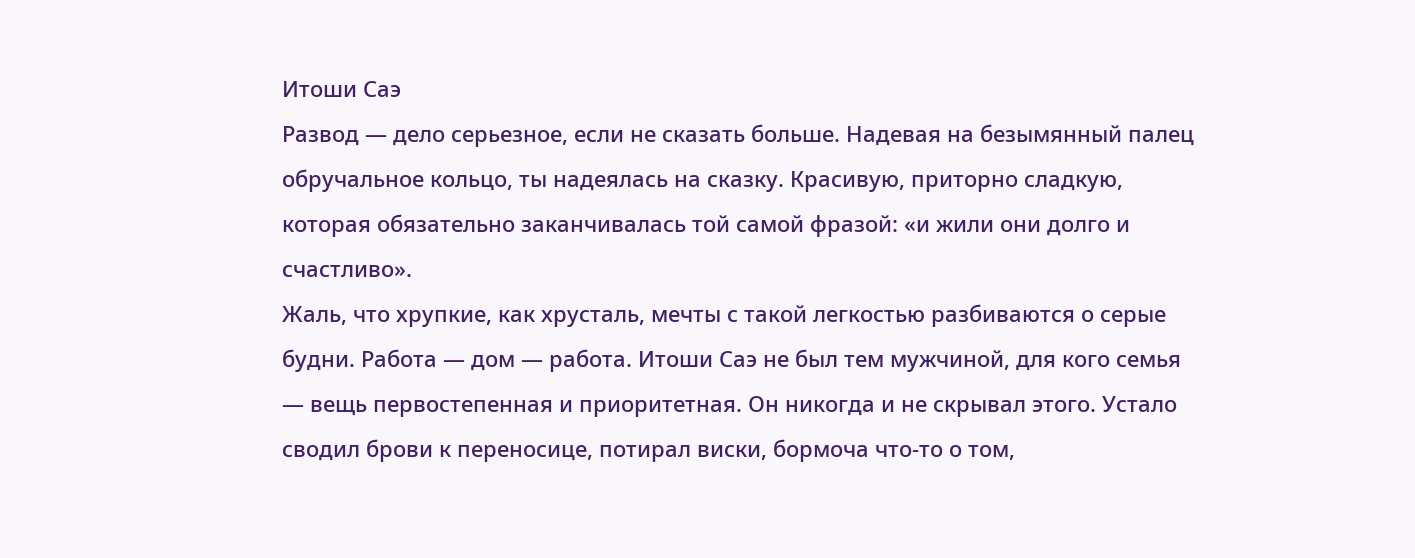Итоши Саэ
Развод — дело серьезное, если не сказать больше. Надевая на безымянный палец обручальное кольцо, ты надеялась на сказку. Красивую, приторно сладкую, которая обязательно заканчивалась той самой фразой: «и жили они долго и счастливо».
Жаль, что хрупкие, как хрусталь, мечты с такой легкостью разбиваются о серые будни. Работа — дом — работа. Итоши Саэ не был тем мужчиной, для кого семья — вещь первостепенная и приоритетная. Он никогда и не скрывал этого. Устало сводил брови к переносице, потирал виски, бормоча что-то о том,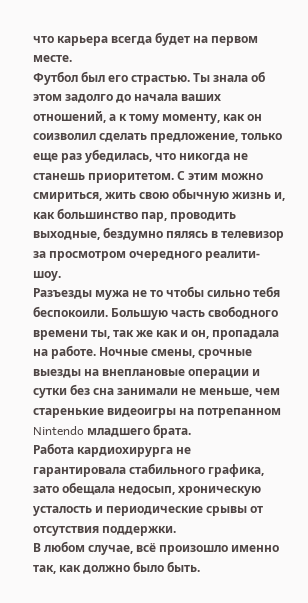что карьера всегда будет на первом месте.
Футбол был его страстью. Ты знала об этом задолго до начала ваших отношений, а к тому моменту, как он соизволил сделать предложение, только еще раз убедилась, что никогда не станешь приоритетом. С этим можно смириться, жить свою обычную жизнь и, как большинство пар, проводить выходные, бездумно пялясь в телевизор за просмотром очередного реалити-шоу.
Разъезды мужа не то чтобы сильно тебя беспокоили. Большую часть свободного времени ты, так же как и он, пропадала на работе. Ночные смены, срочные выезды на внеплановые операции и сутки без сна занимали не меньше, чем старенькие видеоигры на потрепанном Nintendo младшего брата.
Работа кардиохирурга не гарантировала стабильного графика, зато обещала недосып, хроническую усталость и периодические срывы от отсутствия поддержки.
В любом случае, всё произошло именно так, как должно было быть.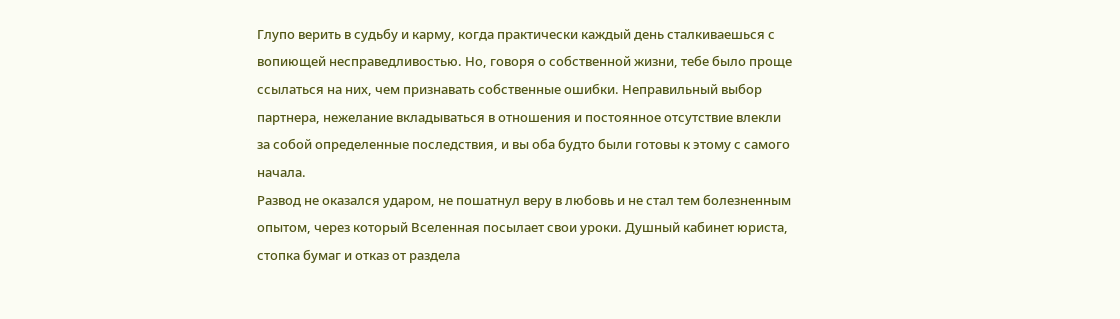Глупо верить в судьбу и карму, когда практически каждый день сталкиваешься с вопиющей несправедливостью. Но, говоря о собственной жизни, тебе было проще ссылаться на них, чем признавать собственные ошибки. Неправильный выбор партнера, нежелание вкладываться в отношения и постоянное отсутствие влекли за собой определенные последствия, и вы оба будто были готовы к этому с самого начала.
Развод не оказался ударом, не пошатнул веру в любовь и не стал тем болезненным опытом, через который Вселенная посылает свои уроки. Душный кабинет юриста, стопка бумаг и отказ от раздела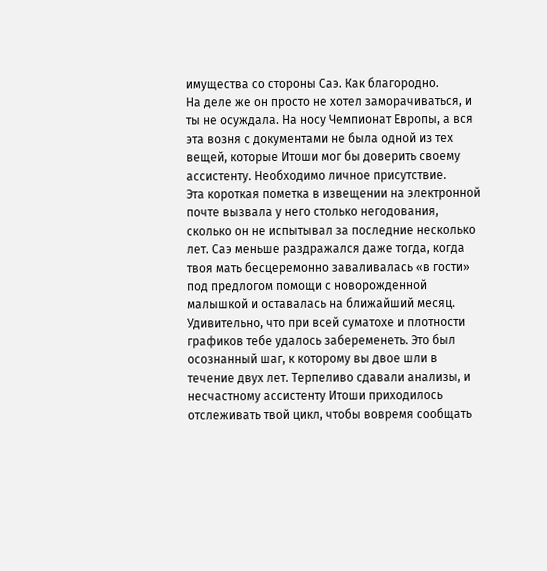имущества со стороны Саэ. Как благородно.
На деле же он просто не хотел заморачиваться, и ты не осуждала. На носу Чемпионат Европы, а вся эта возня с документами не была одной из тех вещей, которые Итоши мог бы доверить своему ассистенту. Необходимо личное присутствие.
Эта короткая пометка в извещении на электронной почте вызвала у него столько негодования, сколько он не испытывал за последние несколько лет. Саэ меньше раздражался даже тогда, когда твоя мать бесцеремонно заваливалась «в гости» под предлогом помощи с новорожденной малышкой и оставалась на ближайший месяц.
Удивительно, что при всей суматохе и плотности графиков тебе удалось забеременеть. Это был осознанный шаг, к которому вы двое шли в течение двух лет. Терпеливо сдавали анализы, и несчастному ассистенту Итоши приходилось отслеживать твой цикл, чтобы вовремя сообщать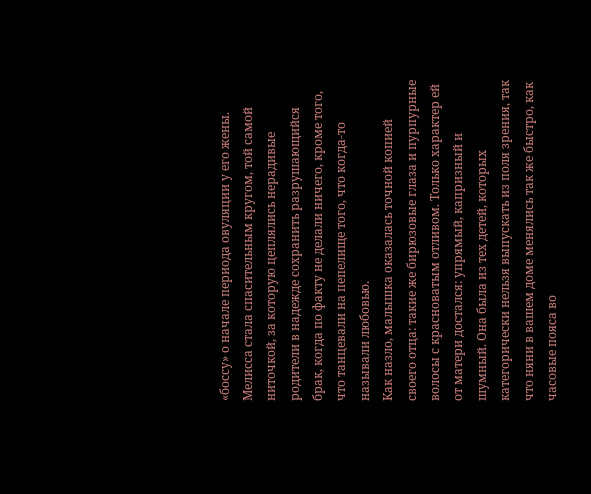«боссу» о начале периода овуляции у его жены.
Мелисса стала спасительным кругом, той самой ниточкой, за которую цеплялись нерадивые родители в надежде сохранить разрушающийся брак, когда по факту не делали ничего, кроме того, что танцевали на пепелище того, что когда-то называли любовью.
Как назло, малышка оказалась точной копией своего отца: такие же бирюзовые глаза и пурпурные волосы с красноватым отливом. Только характер ей от матери достался: упрямый, капризный и шумный. Она была из тех детей, которых категорически нельзя выпускать из поля зрения, так что няни в вашем доме менялись так же быстро, как часовые пояса во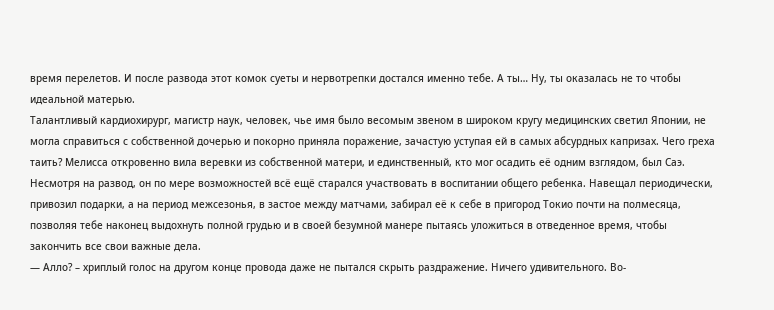время перелетов. И после развода этот комок суеты и нервотрепки достался именно тебе. А ты… Ну, ты оказалась не то чтобы идеальной матерью.
Талантливый кардиохирург, магистр наук, человек, чье имя было весомым звеном в широком кругу медицинских светил Японии, не могла справиться с собственной дочерью и покорно приняла поражение, зачастую уступая ей в самых абсурдных капризах. Чего греха таить? Мелисса откровенно вила веревки из собственной матери, и единственный, кто мог осадить её одним взглядом, был Саэ.
Несмотря на развод, он по мере возможностей всё ещё старался участвовать в воспитании общего ребенка. Навещал периодически, привозил подарки, а на период межсезонья, в застое между матчами, забирал её к себе в пригород Токио почти на полмесяца, позволяя тебе наконец выдохнуть полной грудью и в своей безумной манере пытаясь уложиться в отведенное время, чтобы закончить все свои важные дела.
— Алло? – хриплый голос на другом конце провода даже не пытался скрыть раздражение. Ничего удивительного. Во-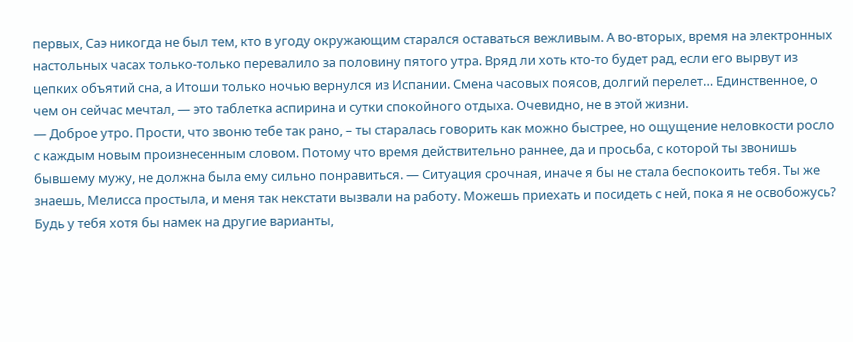первых, Саэ никогда не был тем, кто в угоду окружающим старался оставаться вежливым. А во-вторых, время на электронных настольных часах только-только перевалило за половину пятого утра. Вряд ли хоть кто-то будет рад, если его вырвут из цепких объятий сна, а Итоши только ночью вернулся из Испании. Смена часовых поясов, долгий перелет… Единственное, о чем он сейчас мечтал, — это таблетка аспирина и сутки спокойного отдыха. Очевидно, не в этой жизни.
— Доброе утро. Прости, что звоню тебе так рано, – ты старалась говорить как можно быстрее, но ощущение неловкости росло с каждым новым произнесенным словом. Потому что время действительно раннее, да и просьба, с которой ты звонишь бывшему мужу, не должна была ему сильно понравиться. — Ситуация срочная, иначе я бы не стала беспокоить тебя. Ты же знаешь, Мелисса простыла, и меня так некстати вызвали на работу. Можешь приехать и посидеть с ней, пока я не освобожусь?
Будь у тебя хотя бы намек на другие варианты,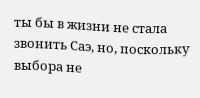ты бы в жизни не стала звонить Саэ, но, поскольку выбора не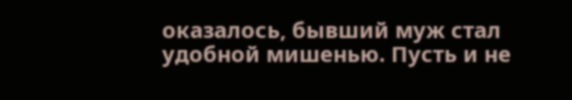оказалось, бывший муж стал удобной мишенью. Пусть и не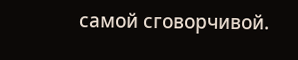самой сговорчивой.